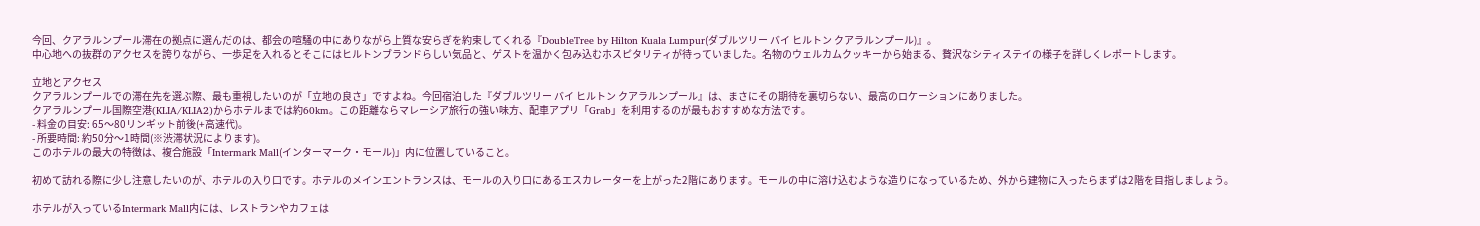今回、クアラルンプール滞在の拠点に選んだのは、都会の喧騒の中にありながら上質な安らぎを約束してくれる『DoubleTree by Hilton Kuala Lumpur(ダブルツリー バイ ヒルトン クアラルンプール)』。
中心地への抜群のアクセスを誇りながら、一歩足を入れるとそこにはヒルトンブランドらしい気品と、ゲストを温かく包み込むホスピタリティが待っていました。名物のウェルカムクッキーから始まる、贅沢なシティステイの様子を詳しくレポートします。

立地とアクセス
クアラルンプールでの滞在先を選ぶ際、最も重視したいのが「立地の良さ」ですよね。今回宿泊した『ダブルツリー バイ ヒルトン クアラルンプール』は、まさにその期待を裏切らない、最高のロケーションにありました。
クアラルンプール国際空港(KLIA/KLIA2)からホテルまでは約60km。この距離ならマレーシア旅行の強い味方、配車アプリ「Grab」を利用するのが最もおすすめな方法です。
- 料金の目安: 65〜80リンギット前後(+高速代)。
- 所要時間: 約50分〜1時間(※渋滞状況によります)。
このホテルの最大の特徴は、複合施設「Intermark Mall(インターマーク・モール)」内に位置していること。

初めて訪れる際に少し注意したいのが、ホテルの入り口です。ホテルのメインエントランスは、モールの入り口にあるエスカレーターを上がった2階にあります。モールの中に溶け込むような造りになっているため、外から建物に入ったらまずは2階を目指しましょう。

ホテルが入っているIntermark Mall内には、レストランやカフェは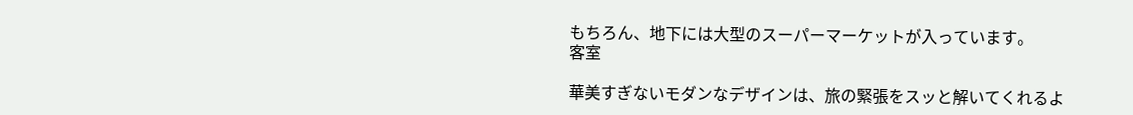もちろん、地下には大型のスーパーマーケットが入っています。
客室

華美すぎないモダンなデザインは、旅の緊張をスッと解いてくれるよ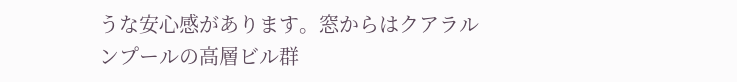うな安心感があります。窓からはクアラルンプールの高層ビル群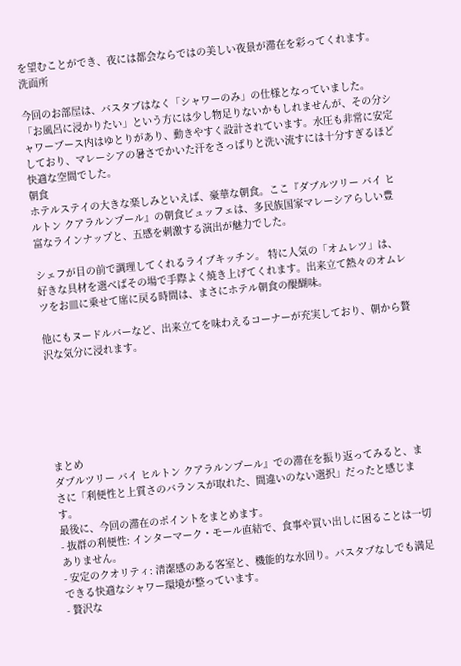を望むことができ、夜には都会ならではの美しい夜景が滞在を彩ってくれます。
洗面所

今回のお部屋は、バスタブはなく「シャワーのみ」の仕様となっていました。
「お風呂に浸かりたい」という方には少し物足りないかもしれませんが、その分シャワーブース内はゆとりがあり、動きやすく設計されています。水圧も非常に安定しており、マレーシアの暑さでかいた汗をさっぱりと洗い流すには十分すぎるほど快適な空間でした。
朝食
ホテルステイの大きな楽しみといえば、豪華な朝食。ここ『ダブルツリー バイ ヒルトン クアラルンプール』の朝食ビュッフェは、多民族国家マレーシアらしい豊富なラインナップと、五感を刺激する演出が魅力でした。

シェフが目の前で調理してくれるライブキッチン。 特に人気の「オムレツ」は、好きな具材を選べばその場で手際よく焼き上げてくれます。出来立て熱々のオムレツをお皿に乗せて席に戻る時間は、まさにホテル朝食の醍醐味。

他にもヌードルバーなど、出来立てを味わえるコーナーが充実しており、朝から贅沢な気分に浸れます。






まとめ
ダブルツリー バイ ヒルトン クアラルンプール』での滞在を振り返ってみると、まさに「利便性と上質さのバランスが取れた、間違いのない選択」だったと感じます。
最後に、今回の滞在のポイントをまとめます。
- 抜群の利便性: インターマーク・モール直結で、食事や買い出しに困ることは一切ありません。
- 安定のクオリティ: 清潔感のある客室と、機能的な水回り。バスタブなしでも満足できる快適なシャワー環境が整っています。
- 贅沢な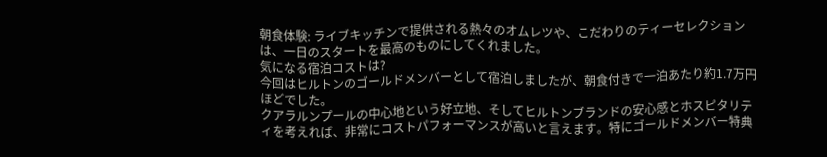朝食体験: ライブキッチンで提供される熱々のオムレツや、こだわりのティーセレクションは、一日のスタートを最高のものにしてくれました。
気になる宿泊コストは?
今回はヒルトンのゴールドメンバーとして宿泊しましたが、朝食付きで一泊あたり約1.7万円ほどでした。
クアラルンプールの中心地という好立地、そしてヒルトンブランドの安心感とホスピタリティを考えれば、非常にコストパフォーマンスが高いと言えます。特にゴールドメンバー特典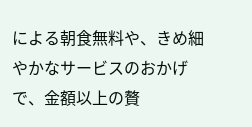による朝食無料や、きめ細やかなサービスのおかげで、金額以上の贅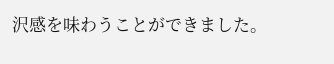沢感を味わうことができました。